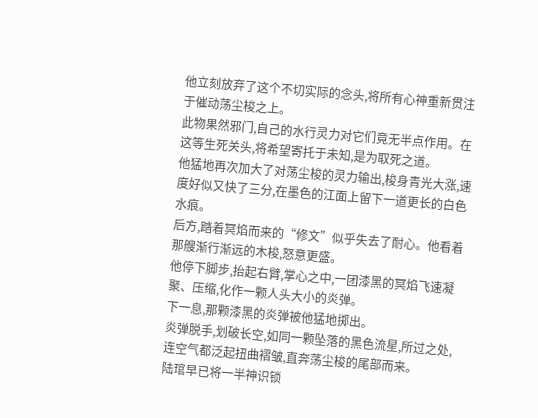他立刻放弃了这个不切实际的念头,将所有心神重新贯注于催动荡尘梭之上。
此物果然邪门,自己的水行灵力对它们竟无半点作用。在这等生死关头,将希望寄托于未知,是为取死之道。
他猛地再次加大了对荡尘梭的灵力输出,梭身青光大涨,速度好似又快了三分,在墨色的江面上留下一道更长的白色水痕。
后方,踏着冥焰而来的“修文”似乎失去了耐心。他看着那艘渐行渐远的木梭,怒意更盛。
他停下脚步,抬起右臂,掌心之中,一团漆黑的冥焰飞速凝聚、压缩,化作一颗人头大小的炎弹。
下一息,那颗漆黑的炎弹被他猛地掷出。
炎弹脱手,划破长空,如同一颗坠落的黑色流星,所过之处,连空气都泛起扭曲褶皱,直奔荡尘梭的尾部而来。
陆琯早已将一半神识锁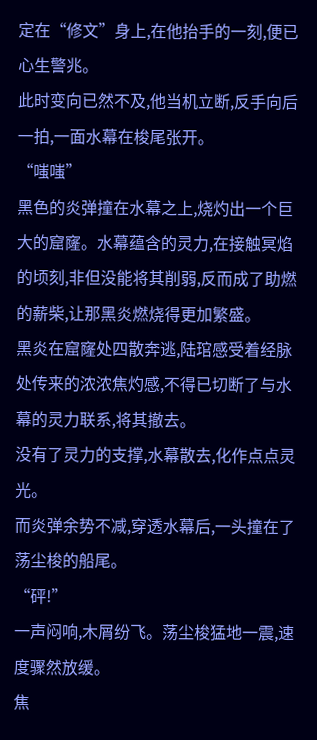定在“修文”身上,在他抬手的一刻,便已心生警兆。
此时变向已然不及,他当机立断,反手向后一拍,一面水幕在梭尾张开。
“嗤嗤”
黑色的炎弹撞在水幕之上,烧灼出一个巨大的窟窿。水幕蕴含的灵力,在接触冥焰的顷刻,非但没能将其削弱,反而成了助燃的薪柴,让那黑炎燃烧得更加繁盛。
黑炎在窟窿处四散奔逃,陆琯感受着经脉处传来的浓浓焦灼感,不得已切断了与水幕的灵力联系,将其撤去。
没有了灵力的支撑,水幕散去,化作点点灵光。
而炎弹余势不减,穿透水幕后,一头撞在了荡尘梭的船尾。
“砰!”
一声闷响,木屑纷飞。荡尘梭猛地一震,速度骤然放缓。
焦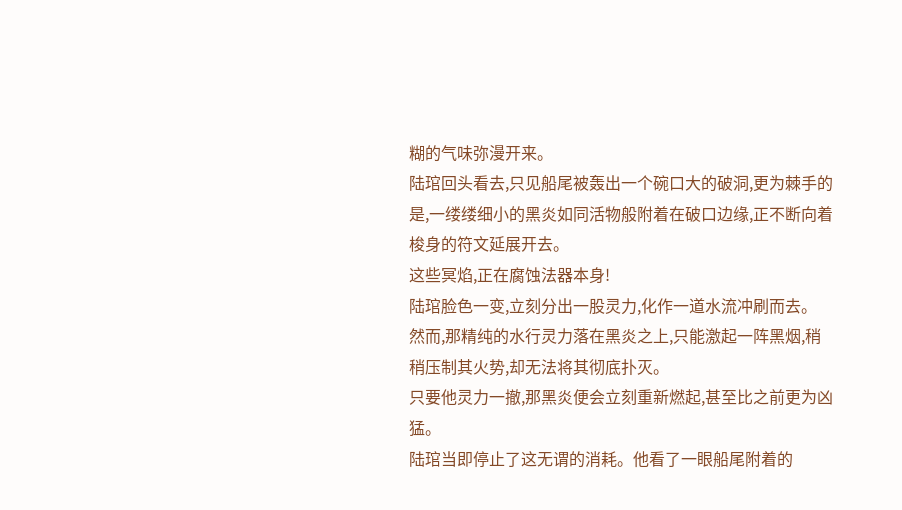糊的气味弥漫开来。
陆琯回头看去,只见船尾被轰出一个碗口大的破洞,更为棘手的是,一缕缕细小的黑炎如同活物般附着在破口边缘,正不断向着梭身的符文延展开去。
这些冥焰,正在腐蚀法器本身!
陆琯脸色一变,立刻分出一股灵力,化作一道水流冲刷而去。
然而,那精纯的水行灵力落在黑炎之上,只能激起一阵黑烟,稍稍压制其火势,却无法将其彻底扑灭。
只要他灵力一撤,那黑炎便会立刻重新燃起,甚至比之前更为凶猛。
陆琯当即停止了这无谓的消耗。他看了一眼船尾附着的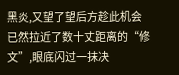黑炎,又望了望后方趁此机会已然拉近了数十丈距离的“修文”,眼底闪过一抹决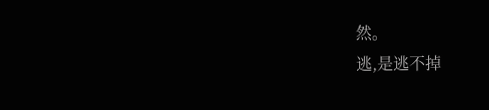然。
逃,是逃不掉